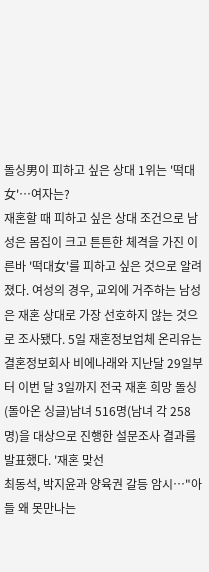돌싱男이 피하고 싶은 상대 1위는 '떡대女'…여자는?
재혼할 때 피하고 싶은 상대 조건으로 남성은 몸집이 크고 튼튼한 체격을 가진 이른바 '떡대女'를 피하고 싶은 것으로 알려졌다. 여성의 경우, 교외에 거주하는 남성은 재혼 상대로 가장 선호하지 않는 것으로 조사됐다. 5일 재혼정보업체 온리유는 결혼정보회사 비에나래와 지난달 29일부터 이번 달 3일까지 전국 재혼 희망 돌싱(돌아온 싱글)남녀 516명(남녀 각 258명)을 대상으로 진행한 설문조사 결과를 발표했다. '재혼 맞선
최동석, 박지윤과 양육권 갈등 암시…"아들 왜 못만나는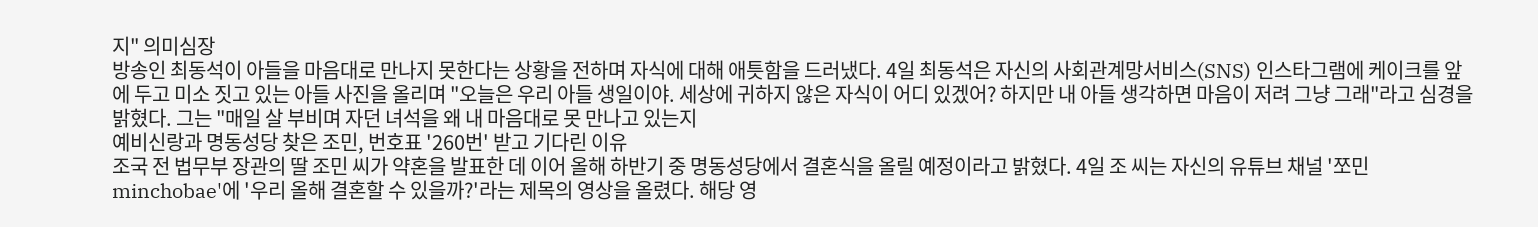지" 의미심장
방송인 최동석이 아들을 마음대로 만나지 못한다는 상황을 전하며 자식에 대해 애틋함을 드러냈다. 4일 최동석은 자신의 사회관계망서비스(SNS) 인스타그램에 케이크를 앞에 두고 미소 짓고 있는 아들 사진을 올리며 "오늘은 우리 아들 생일이야. 세상에 귀하지 않은 자식이 어디 있겠어? 하지만 내 아들 생각하면 마음이 저려 그냥 그래"라고 심경을 밝혔다. 그는 "매일 살 부비며 자던 녀석을 왜 내 마음대로 못 만나고 있는지
예비신랑과 명동성당 찾은 조민, 번호표 '260번' 받고 기다린 이유
조국 전 법무부 장관의 딸 조민 씨가 약혼을 발표한 데 이어 올해 하반기 중 명동성당에서 결혼식을 올릴 예정이라고 밝혔다. 4일 조 씨는 자신의 유튜브 채널 '쪼민 minchobae'에 '우리 올해 결혼할 수 있을까?'라는 제목의 영상을 올렸다. 해당 영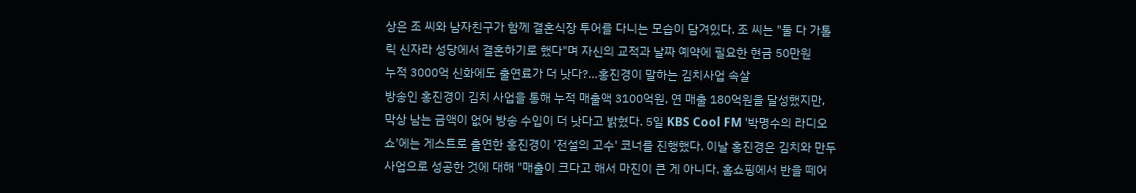상은 조 씨와 남자친구가 함께 결혼식장 투어를 다니는 모습이 담겨있다. 조 씨는 "둘 다 가톨릭 신자라 성당에서 결혼하기로 했다"며 자신의 교적과 날짜 예약에 필요한 현금 50만원
누적 3000억 신화에도 출연료가 더 낫다?…홍진경이 말하는 김치사업 속살
방송인 홍진경이 김치 사업을 통해 누적 매출액 3100억원, 연 매출 180억원을 달성했지만, 막상 남는 금액이 없어 방송 수입이 더 낫다고 밝혔다. 5일 KBS Cool FM '박명수의 라디오쇼'에는 게스트로 출연한 홍진경이 '전설의 고수' 코너를 진행했다. 이날 홍진경은 김치와 만두 사업으로 성공한 것에 대해 "매출이 크다고 해서 마진이 큰 게 아니다. 홈쇼핑에서 반을 떼어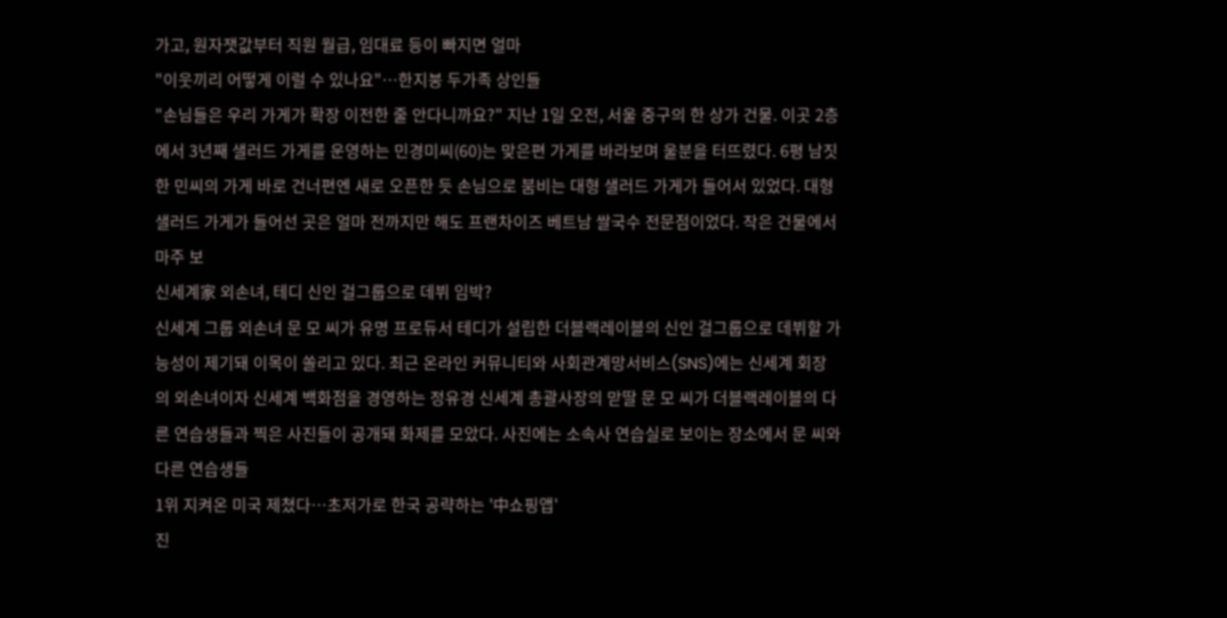가고, 원자잿값부터 직원 월급, 임대료 등이 빠지면 얼마
"이웃끼리 어떻게 이럴 수 있나요"…한지붕 두가족 상인들
"손님들은 우리 가게가 확장 이전한 줄 안다니까요?" 지난 1일 오전, 서울 중구의 한 상가 건물. 이곳 2층에서 3년째 샐러드 가게를 운영하는 민경미씨(60)는 맞은편 가게를 바라보며 울분을 터뜨렸다. 6평 남짓한 민씨의 가게 바로 건너편엔 새로 오픈한 듯 손님으로 붐비는 대형 샐러드 가게가 들어서 있었다. 대형 샐러드 가게가 들어선 곳은 얼마 전까지만 해도 프랜차이즈 베트남 쌀국수 전문점이었다. 작은 건물에서 마주 보
신세계家 외손녀, 테디 신인 걸그룹으로 데뷔 임박?
신세계 그룹 외손녀 문 모 씨가 유명 프로듀서 테디가 설립한 더블랙레이블의 신인 걸그룹으로 데뷔할 가능성이 제기돼 이목이 쏠리고 있다. 최근 온라인 커뮤니티와 사회관계망서비스(SNS)에는 신세계 회장의 외손녀이자 신세계 백화점을 경영하는 정유경 신세계 총괄사장의 맏딸 문 모 씨가 더블랙레이블의 다른 연습생들과 찍은 사진들이 공개돼 화제를 모았다. 사진에는 소속사 연습실로 보이는 장소에서 문 씨와 다른 연습생들
1위 지켜온 미국 제쳤다…초저가로 한국 공략하는 '中쇼핑앱'
진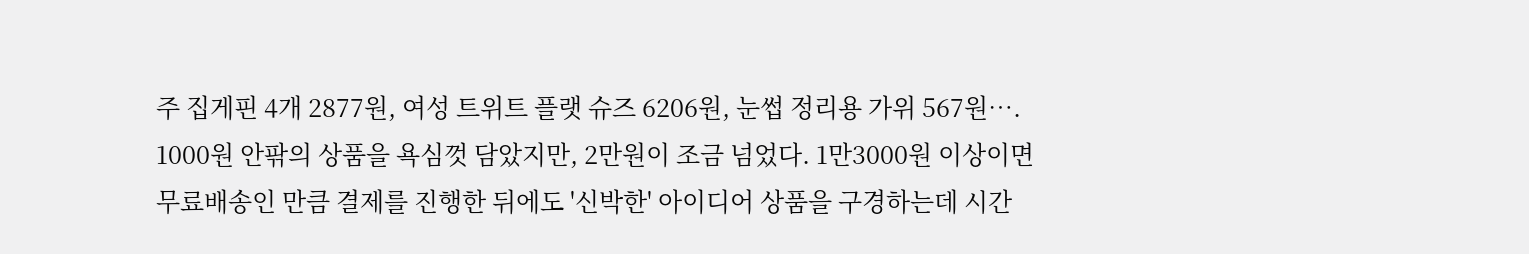주 집게핀 4개 2877원, 여성 트위트 플랫 슈즈 6206원, 눈썹 정리용 가위 567원…. 1000원 안팎의 상품을 욕심껏 담았지만, 2만원이 조금 넘었다. 1만3000원 이상이면 무료배송인 만큼 결제를 진행한 뒤에도 '신박한' 아이디어 상품을 구경하는데 시간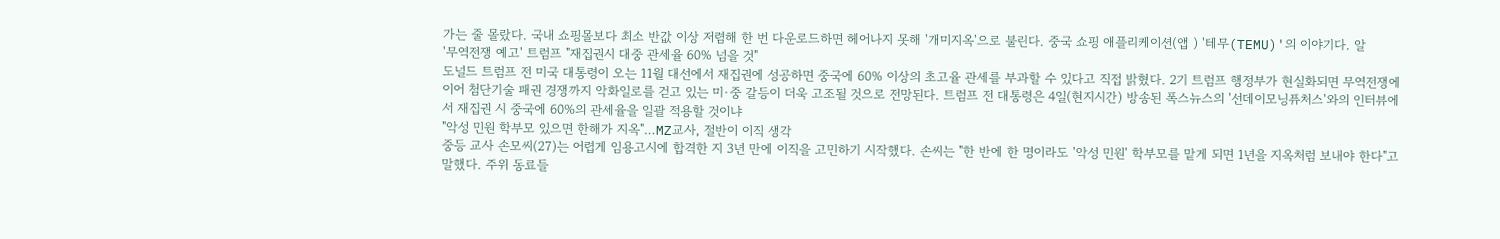가는 줄 몰랐다. 국내 쇼핑몰보다 최소 반값 이상 저렴해 한 번 다운로드하면 헤어나지 못해 '개미지옥'으로 불린다. 중국 쇼핑 애플리케이션(앱 ) '테무(TEMU)'의 이야기다. 알
'무역전쟁 예고' 트럼프 "재집권시 대중 관세율 60% 넘을 것"
도널드 트럼프 전 미국 대통령이 오는 11월 대선에서 재집권에 성공하면 중국에 60% 이상의 초고율 관세를 부과할 수 있다고 직접 밝혔다. 2기 트럼프 행정부가 현실화되면 무역전쟁에 이어 첨단기술 패권 경쟁까지 악화일로를 걷고 있는 미·중 갈등이 더욱 고조될 것으로 전망된다. 트럼프 전 대통령은 4일(현지시간) 방송된 폭스뉴스의 '선데이모닝퓨처스'와의 인터뷰에서 재집권 시 중국에 60%의 관세율을 일괄 적용할 것이냐
"악성 민원 학부모 있으면 한해가 지옥"…MZ교사, 절반이 이직 생각
중등 교사 손모씨(27)는 어렵게 임용고시에 합격한 지 3년 만에 이직을 고민하기 시작했다. 손씨는 "한 반에 한 명이라도 '악성 민원' 학부모를 맡게 되면 1년을 지옥처럼 보내야 한다"고 말했다. 주위 동료들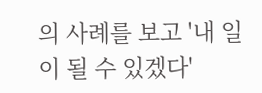의 사례를 보고 '내 일이 될 수 있겠다'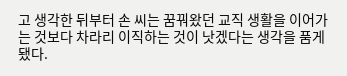고 생각한 뒤부터 손 씨는 꿈꿔왔던 교직 생활을 이어가는 것보다 차라리 이직하는 것이 낫겠다는 생각을 품게 됐다.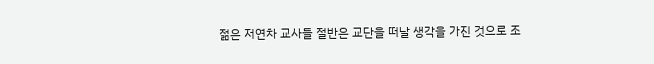젊은 저연차 교사들 절반은 교단을 떠날 생각을 가진 것으로 조